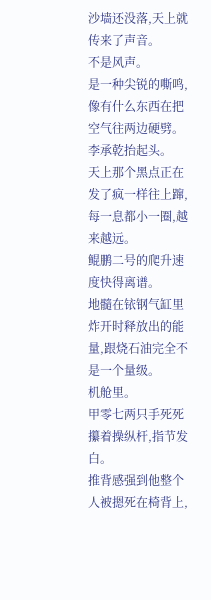沙墙还没落,天上就传来了声音。
不是风声。
是一种尖锐的嘶鸣,像有什么东西在把空气往两边硬劈。
李承乾抬起头。
天上那个黑点正在发了疯一样往上蹿,每一息都小一圈,越来越远。
鲲鹏二号的爬升速度快得离谱。
地髓在铱钢气缸里炸开时释放出的能量,跟烧石油完全不是一个量级。
机舱里。
甲零七两只手死死攥着操纵杆,指节发白。
推背感强到他整个人被摁死在椅背上,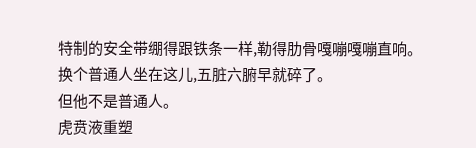特制的安全带绷得跟铁条一样,勒得肋骨嘎嘣嘎嘣直响。
换个普通人坐在这儿,五脏六腑早就碎了。
但他不是普通人。
虎贲液重塑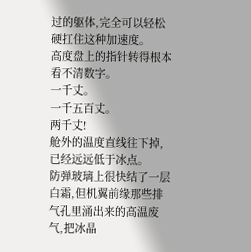过的躯体,完全可以轻松硬扛住这种加速度。
高度盘上的指针转得根本看不清数字。
一千丈。
一千五百丈。
两千丈!
舱外的温度直线往下掉,已经远远低于冰点。
防弹玻璃上很快结了一层白霜,但机翼前缘那些排气孔里涌出来的高温废气,把冰晶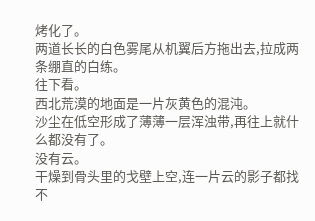烤化了。
两道长长的白色雾尾从机翼后方拖出去,拉成两条绷直的白练。
往下看。
西北荒漠的地面是一片灰黄色的混沌。
沙尘在低空形成了薄薄一层浑浊带,再往上就什么都没有了。
没有云。
干燥到骨头里的戈壁上空,连一片云的影子都找不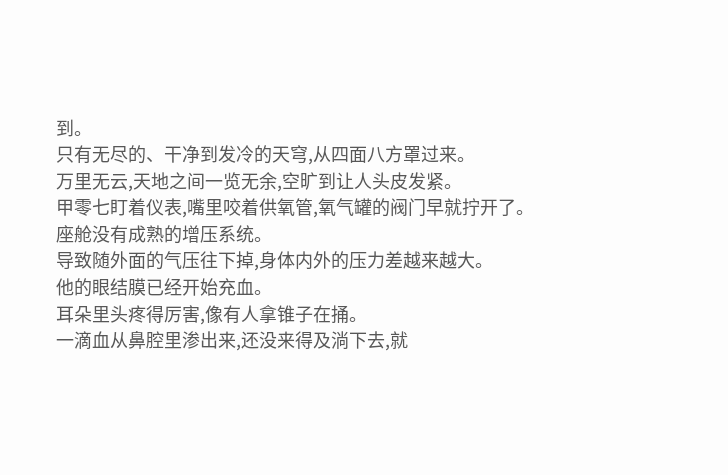到。
只有无尽的、干净到发冷的天穹,从四面八方罩过来。
万里无云,天地之间一览无余,空旷到让人头皮发紧。
甲零七盯着仪表,嘴里咬着供氧管,氧气罐的阀门早就拧开了。
座舱没有成熟的增压系统。
导致随外面的气压往下掉,身体内外的压力差越来越大。
他的眼结膜已经开始充血。
耳朵里头疼得厉害,像有人拿锥子在捅。
一滴血从鼻腔里渗出来,还没来得及淌下去,就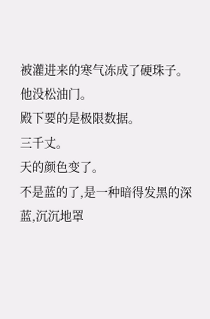被灌进来的寒气冻成了硬珠子。
他没松油门。
殿下要的是极限数据。
三千丈。
天的颜色变了。
不是蓝的了,是一种暗得发黑的深蓝,沉沉地罩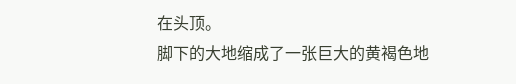在头顶。
脚下的大地缩成了一张巨大的黄褐色地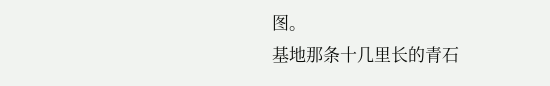图。
基地那条十几里长的青石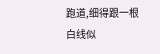跑道,细得跟一根白线似